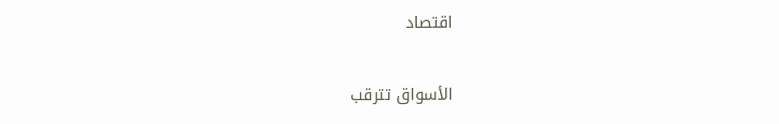اقتصاد

الأسواق تترقب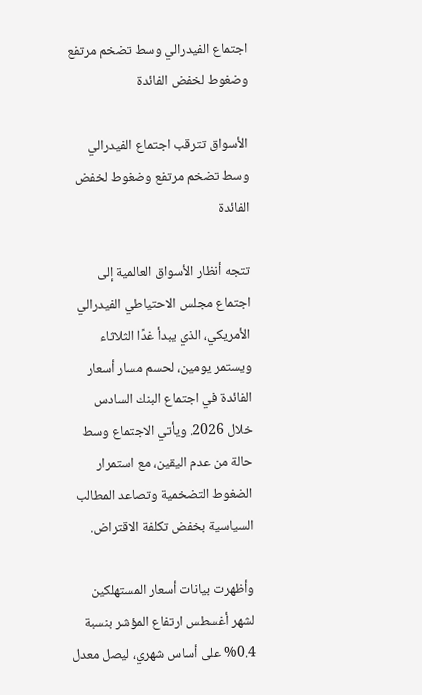اجتماع الفيدرالي وسط تضخم مرتفع وضغوط لخفض الفائدة

الأسواق تترقب اجتماع الفيدرالي وسط تضخم مرتفع وضغوط لخفض الفائدة

تتجه أنظار الأسواق العالمية إلى اجتماع مجلس الاحتياطي الفيدرالي الأمريكي، الذي يبدأ غدًا الثلاثاء ويستمر يومين، لحسم مسار أسعار الفائدة في اجتماع البنك السادس خلال 2026. ويأتي الاجتماع وسط حالة من عدم اليقين، مع استمرار الضغوط التضخمية وتصاعد المطالب السياسية بخفض تكلفة الاقتراض.

وأظهرت بيانات أسعار المستهلكين لشهر أغسطس ارتفاع المؤشر بنسبة 0.4% على أساس شهري، ليصل معدل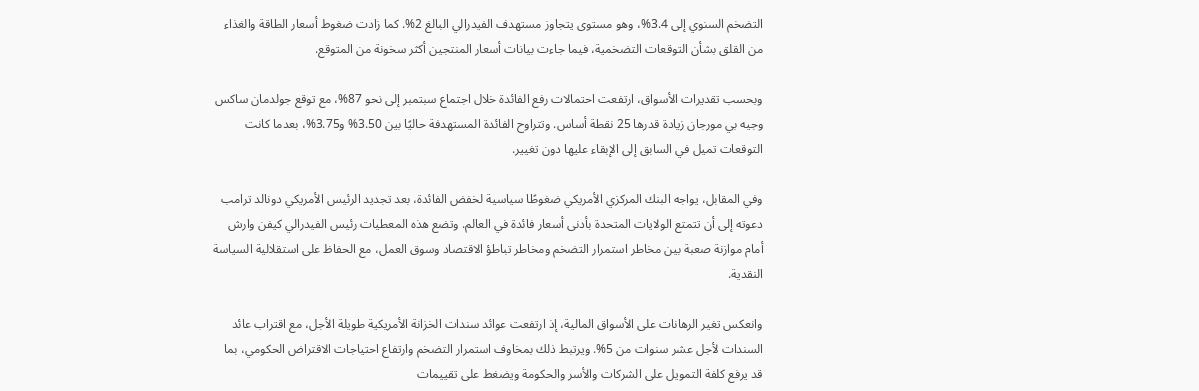التضخم السنوي إلى 3.4%، وهو مستوى يتجاوز مستهدف الفيدرالي البالغ 2%. كما زادت ضغوط أسعار الطاقة والغذاء من القلق بشأن التوقعات التضخمية، فيما جاءت بيانات أسعار المنتجين أكثر سخونة من المتوقع.

وبحسب تقديرات الأسواق، ارتفعت احتمالات رفع الفائدة خلال اجتماع سبتمبر إلى نحو 87%، مع توقع جولدمان ساكس وجيه بي مورجان زيادة قدرها 25 نقطة أساس. وتتراوح الفائدة المستهدفة حاليًا بين 3.50% و3.75%، بعدما كانت التوقعات تميل في السابق إلى الإبقاء عليها دون تغيير.

وفي المقابل، يواجه البنك المركزي الأمريكي ضغوطًا سياسية لخفض الفائدة، بعد تجديد الرئيس الأمريكي دونالد ترامب دعوته إلى أن تتمتع الولايات المتحدة بأدنى أسعار فائدة في العالم. وتضع هذه المعطيات رئيس الفيدرالي كيفن وارش أمام موازنة صعبة بين مخاطر استمرار التضخم ومخاطر تباطؤ الاقتصاد وسوق العمل، مع الحفاظ على استقلالية السياسة النقدية.

وانعكس تغير الرهانات على الأسواق المالية، إذ ارتفعت عوائد سندات الخزانة الأمريكية طويلة الأجل، مع اقتراب عائد السندات لأجل عشر سنوات من 5%. ويرتبط ذلك بمخاوف استمرار التضخم وارتفاع احتياجات الاقتراض الحكومي، بما قد يرفع كلفة التمويل على الشركات والأسر والحكومة ويضغط على تقييمات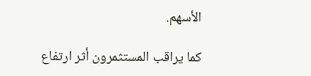الأسهم.

كما يراقب المستثمرون أثر ارتفاع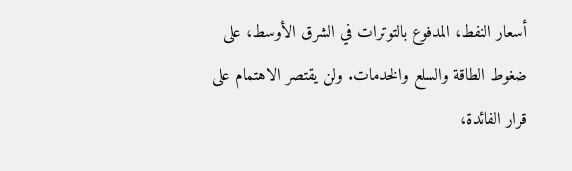أسعار النفط، المدفوع بالتوترات في الشرق الأوسط، على ضغوط الطاقة والسلع والخدمات. ولن يقتصر الاهتمام على قرار الفائدة،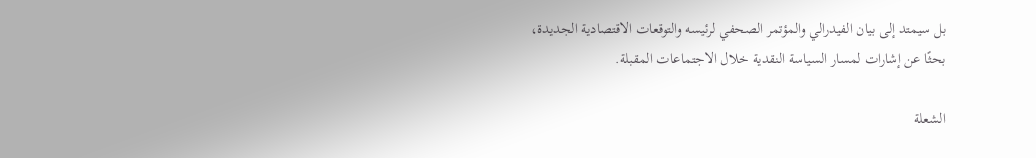بل سيمتد إلى بيان الفيدرالي والمؤتمر الصحفي لرئيسه والتوقعات الاقتصادية الجديدة، بحثًا عن إشارات لمسار السياسة النقدية خلال الاجتماعات المقبلة.

الشعلة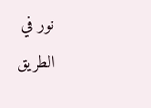نور في الطريق